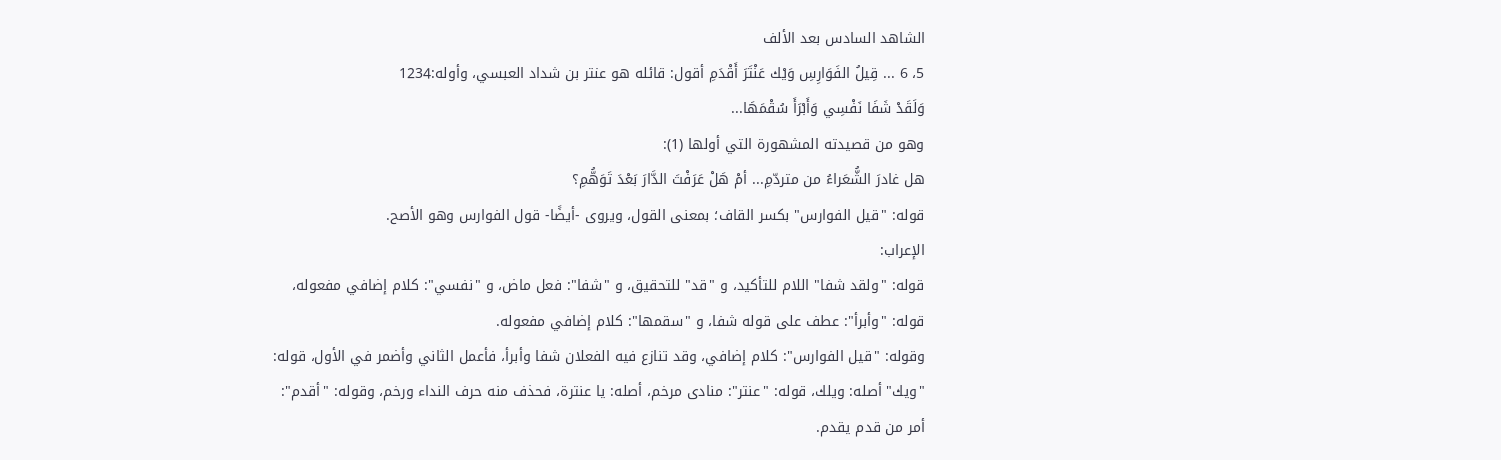الشاهد السادس بعد الألف
5، 6 ... قِيلُ الفَوَارِسِ وَيْك عَنْتَرَ أَقْدَمِ أقول: قائله هو عنتر بن شداد العبسي، وأوله:1234
وَلَقَدْ شَفَا نَفْسِي وَأَبْرَأَ سُقْمَهَا...
وهو من قصيدته المشهورة التي أولها (1):
هل غادرَ الشُّعَراءُ من متردّمِ... أمْ هَلْ عَرَفْتَ الدَّارَ بَعْدَ تَوَهُّمِ؟
قوله: "قيل الفوارس" بكسر القاف؛ بمعنى القول، ويروى -أيضًا- قول الفوارس وهو الأصح.
الإعراب:
قوله: "ولقد شفا" اللام للتأكيد، و "قد" للتحقيق، و "شفا": فعل ماض، و "نفسي": كلام إضافي مفعوله، قوله: "وأبرأ": عطف على قوله شفا، و "سقمها": كلام إضافي مفعوله.
وقوله: "قيل الفوارس": كلام إضافي، وقد تنازع فيه الفعلان شفا وأبرأ، فأعمل الثاني وأضمر في الأول، قوله: "ويك" أصله: ويلك، قوله: "عنتر": منادى مرخم، أصله: يا عنترة، فحذف منه حرف النداء ورخم، وقوله: "أقدم": أمر من قدم يقدم.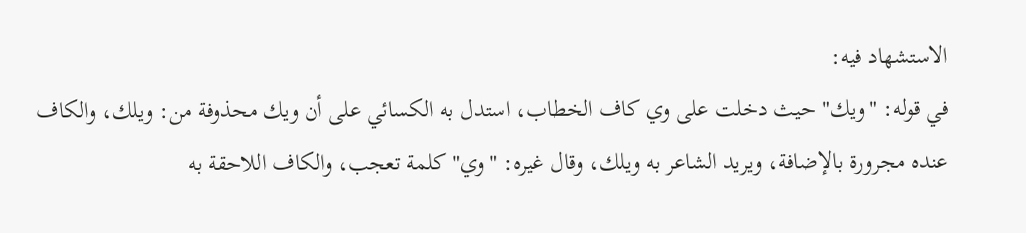الاستشهاد فيه:
في قوله: "ويك" حيث دخلت على وي كاف الخطاب، استدل به الكسائي على أن ويك محذوفة من: ويلك، والكاف عنده مجرورة بالإضافة، ويريد الشاعر به ويلك، وقال غيره: "وي" كلمة تعجب، والكاف اللاحقة به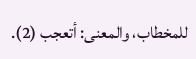للمخطاب، والمعنى: أتعجب (2).